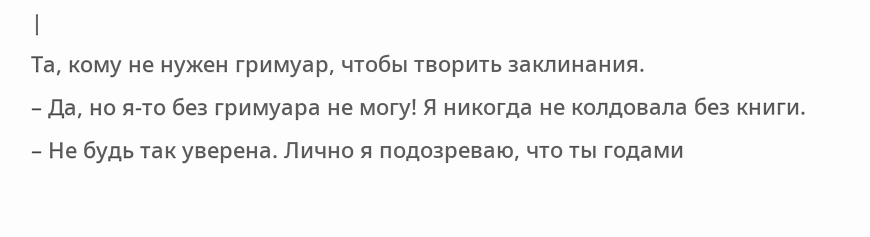|
Та, кому не нужен гримуар, чтобы творить заклинания.
– Да, но я-то без гримуара не могу! Я никогда не колдовала без книги.
– Не будь так уверена. Лично я подозреваю, что ты годами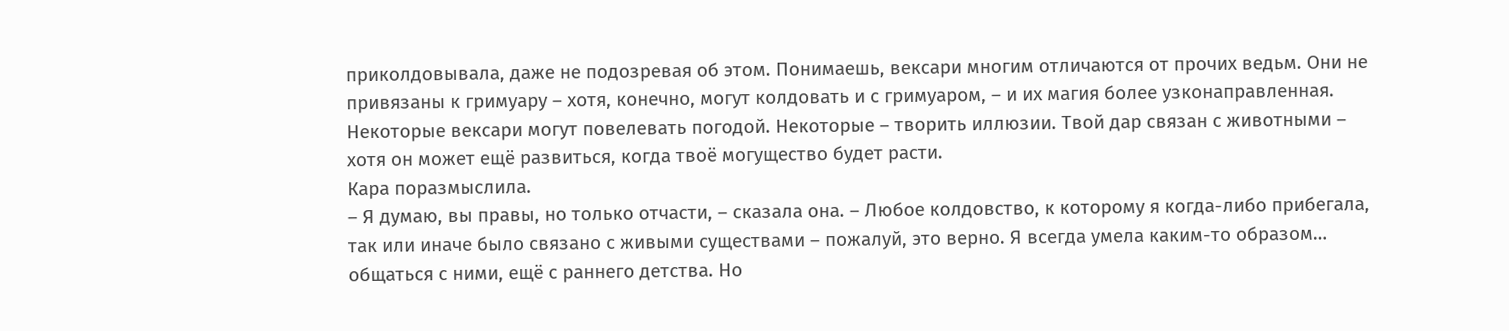приколдовывала, даже не подозревая об этом. Понимаешь, вексари многим отличаются от прочих ведьм. Они не привязаны к гримуару – хотя, конечно, могут колдовать и с гримуаром, – и их магия более узконаправленная. Некоторые вексари могут повелевать погодой. Некоторые – творить иллюзии. Твой дар связан с животными – хотя он может ещё развиться, когда твоё могущество будет расти.
Кара поразмыслила.
– Я думаю, вы правы, но только отчасти, – сказала она. – Любое колдовство, к которому я когда-либо прибегала, так или иначе было связано с живыми существами – пожалуй, это верно. Я всегда умела каким-то образом… общаться с ними, ещё с раннего детства. Но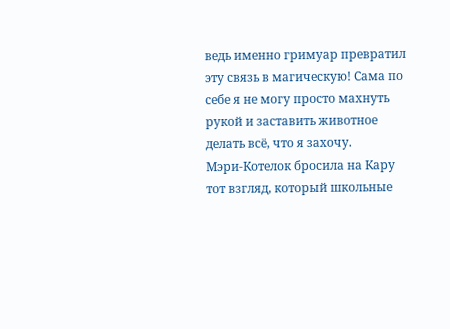ведь именно гримуар превратил эту связь в магическую! Сама по себе я не могу просто махнуть рукой и заставить животное делать всё, что я захочу.
Мэри-Котелок бросила на Кару тот взгляд, который школьные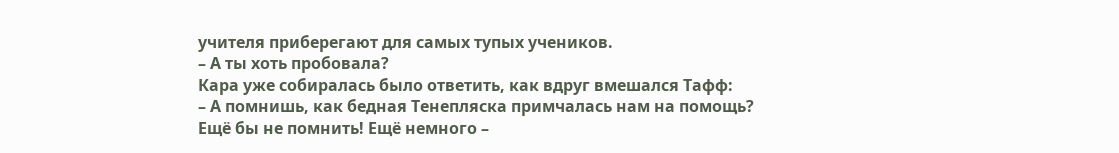учителя приберегают для самых тупых учеников.
– А ты хоть пробовала?
Кара уже собиралась было ответить, как вдруг вмешался Тафф:
– А помнишь, как бедная Тенепляска примчалась нам на помощь?
Ещё бы не помнить! Ещё немного –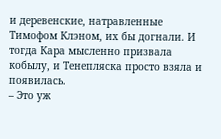и деревенские, натравленные Тимофом Клэном, их бы догнали. И тогда Кара мысленно призвала кобылу, и Тенепляска просто взяла и появилась.
– Это уж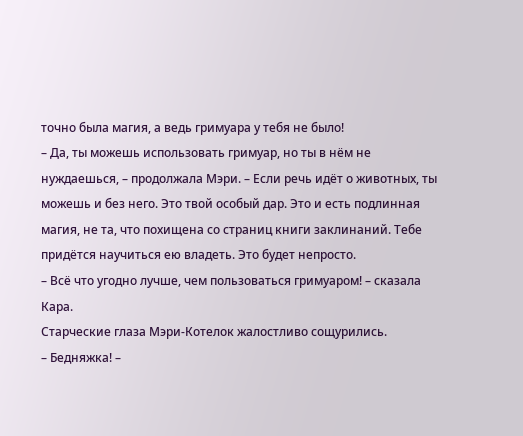точно была магия, а ведь гримуара у тебя не было!
– Да, ты можешь использовать гримуар, но ты в нём не нуждаешься, – продолжала Мэри. – Если речь идёт о животных, ты можешь и без него. Это твой особый дар. Это и есть подлинная магия, не та, что похищена со страниц книги заклинаний. Тебе придётся научиться ею владеть. Это будет непросто.
– Всё что угодно лучше, чем пользоваться гримуаром! – сказала Кара.
Старческие глаза Мэри-Котелок жалостливо сощурились.
– Бедняжка! –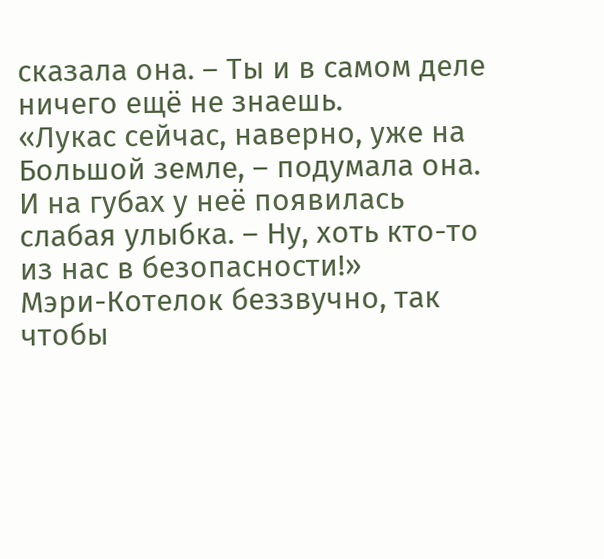сказала она. – Ты и в самом деле ничего ещё не знаешь.
«Лукас сейчас, наверно, уже на Большой земле, – подумала она. И на губах у неё появилась слабая улыбка. – Ну, хоть кто-то из нас в безопасности!»
Мэри-Котелок беззвучно, так чтобы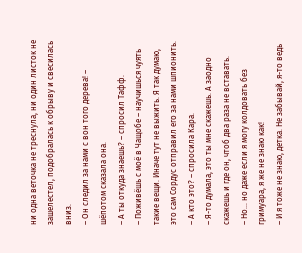ни одна веточка не треснула, ни один листок не зашелестел, подобралась к обрыву и свесилась вниз.
– Он следил за нами с вон того дерева! – шёпотом сказала она.
– А ты откуда знаешь? – спросил Тафф.
– Поживёшь с моё в Чащобе – научишься чуять такие вещи. Иначе тут не выжить. Я так думаю, это сам Сордус отправил его за нами шпионить.
– А кто это? – спросила Кара.
– Я-то думала, это ты мне скажешь. А заодно скажешь и где он, чтоб два раза не вставать.
– Но… но даже если я могу колдовать без гримуара, я же не знаю как!
– И я тоже не знаю, детка. Не забывай, я-то ведь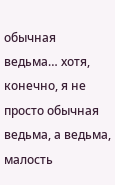обычная ведьма… хотя, конечно, я не просто обычная ведьма, а ведьма, малость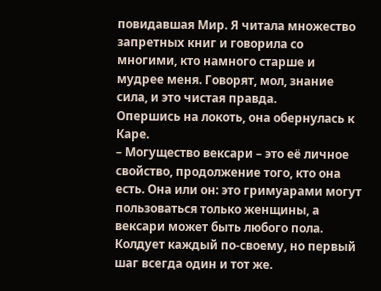повидавшая Мир. Я читала множество запретных книг и говорила со многими, кто намного старше и мудрее меня. Говорят, мол, знание сила, и это чистая правда.
Опершись на локоть, она обернулась к Каре.
– Могущество вексари – это её личное свойство, продолжение того, кто она есть. Она или он: это гримуарами могут пользоваться только женщины, а вексари может быть любого пола. Колдует каждый по-своему, но первый шаг всегда один и тот же.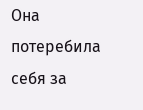Она потеребила себя за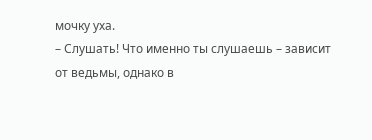мочку уха.
– Слушать! Что именно ты слушаешь – зависит от ведьмы, однако в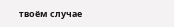твоём случае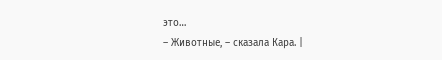это…
– Животные, – сказала Кара. |